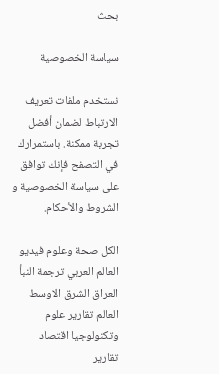بحث

سياسة الخصوصية

نستخدم ملفات تعريف الارتباط لضمان أفضل تجربة ممكنة. باستمرارك في التصفح فإنك توافق على سياسة الخصوصية و الشروط والأحكام.

الكل صحة وعلوم فيديو العالم العربي ترجمة النبأ العراق الشرق الاوسط العالم تقارير علوم وتكنولوجيا اقتصاد
تقارير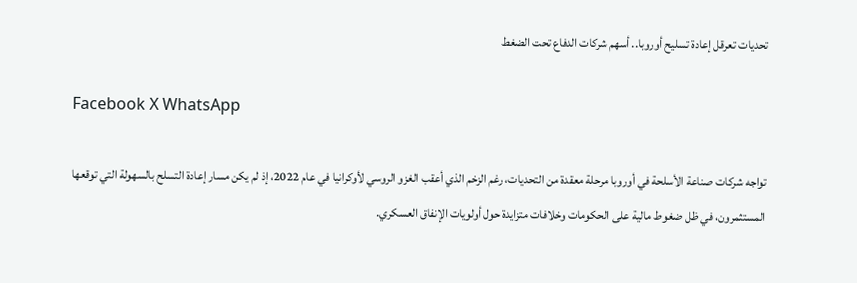تحديات تعرقل إعادة تسليح أوروبا.. أسهم شركات الدفاع تحت الضغط

Facebook X WhatsApp

تواجه شركات صناعة الأسلحة في أوروبا مرحلة معقدة من التحديات، رغم الزخم الذي أعقب الغزو الروسي لأوكرانيا في عام 2022، إذ لم يكن مسار إعادة التسلح بالسهولة التي توقعها المستثمرون، في ظل ضغوط مالية على الحكومات وخلافات متزايدة حول أولويات الإنفاق العسكري.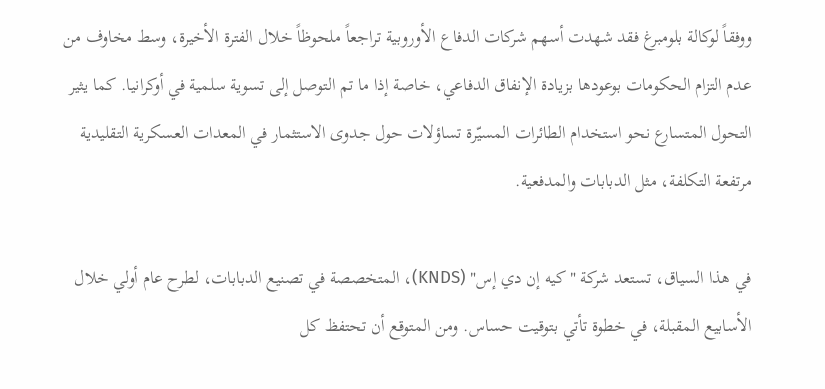ووفقاً لوكالة بلومبرغ فقد شهدت أسهم شركات الدفاع الأوروبية تراجعاً ملحوظاً خلال الفترة الأخيرة، وسط مخاوف من عدم التزام الحكومات بوعودها بزيادة الإنفاق الدفاعي، خاصة إذا ما تم التوصل إلى تسوية سلمية في أوكرانيا. كما يثير التحول المتسارع نحو استخدام الطائرات المسيّرة تساؤلات حول جدوى الاستثمار في المعدات العسكرية التقليدية مرتفعة التكلفة، مثل الدبابات والمدفعية.

في هذا السياق، تستعد شركة "كيه إن دي إس" (KNDS)، المتخصصة في تصنيع الدبابات، لطرح عام أولي خلال الأسابيع المقبلة، في خطوة تأتي بتوقيت حساس. ومن المتوقع أن تحتفظ كل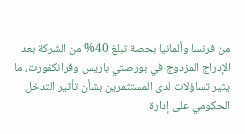من فرنسا وألمانيا بحصة تبلغ 40% من الشركة بعد الإدراج المزدوج في بورصتي باريس وفرانكفورت، ما يثير تساؤلات لدى المستثمرين بشأن تأثير التدخل الحكومي على إدارة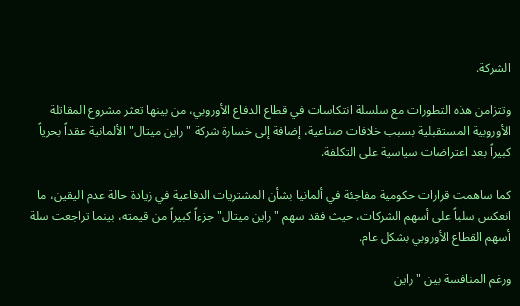الشركة.

وتتزامن هذه التطورات مع سلسلة انتكاسات في قطاع الدفاع الأوروبي، من بينها تعثر مشروع المقاتلة الأوروبية المستقبلية بسبب خلافات صناعية، إضافة إلى خسارة شركة "راين ميتال" الألمانية عقداً بحرياً كبيراً بعد اعتراضات سياسية على التكلفة.

كما ساهمت قرارات حكومية مفاجئة في ألمانيا بشأن المشتريات الدفاعية في زيادة حالة عدم اليقين، ما انعكس سلباً على أسهم الشركات، حيث فقد سهم "راين ميتال" جزءاً كبيراً من قيمته، بينما تراجعت سلة أسهم القطاع الأوروبي بشكل عام.

ورغم المنافسة بين "راين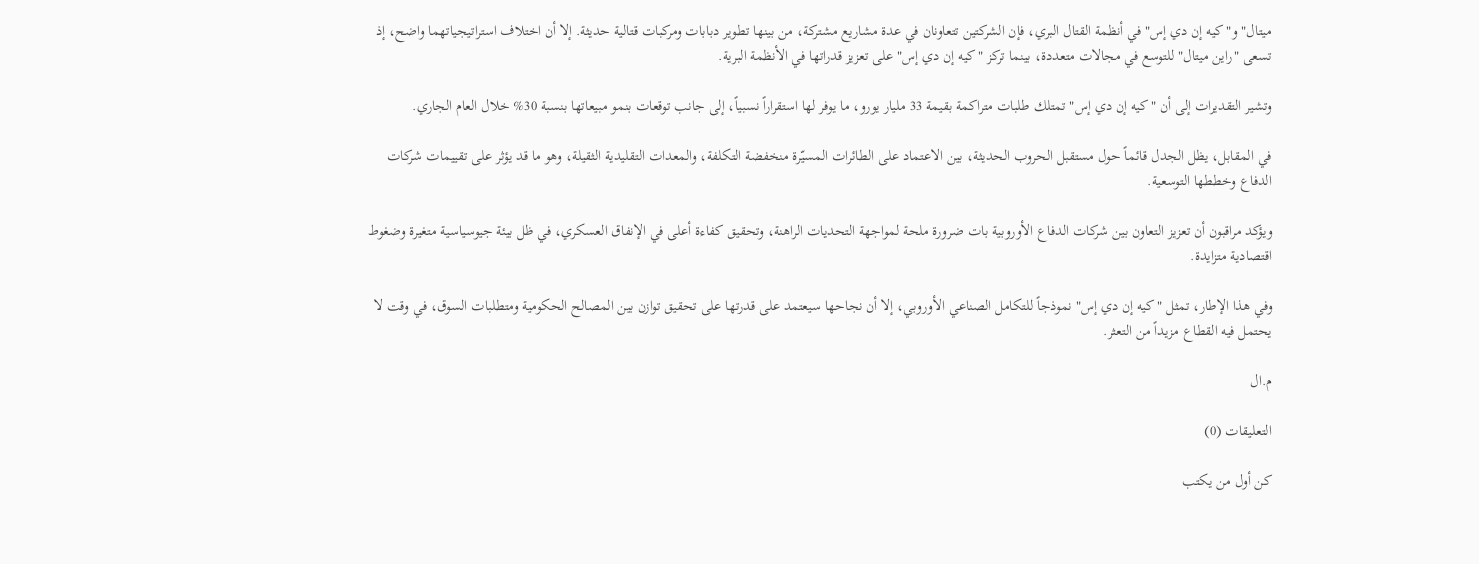ميتال" و"كيه إن دي إس" في أنظمة القتال البري، فإن الشركتين تتعاونان في عدة مشاريع مشتركة، من بينها تطوير دبابات ومركبات قتالية حديثة. إلا أن اختلاف استراتيجياتهما واضح، إذ تسعى "راين ميتال" للتوسع في مجالات متعددة، بينما تركز "كيه إن دي إس" على تعزيز قدراتها في الأنظمة البرية.

وتشير التقديرات إلى أن "كيه إن دي إس" تمتلك طلبات متراكمة بقيمة 33 مليار يورو، ما يوفر لها استقراراً نسبياً، إلى جانب توقعات بنمو مبيعاتها بنسبة 30% خلال العام الجاري.

في المقابل، يظل الجدل قائماً حول مستقبل الحروب الحديثة، بين الاعتماد على الطائرات المسيّرة منخفضة التكلفة، والمعدات التقليدية الثقيلة، وهو ما قد يؤثر على تقييمات شركات الدفاع وخططها التوسعية.

ويؤكد مراقبون أن تعزيز التعاون بين شركات الدفاع الأوروبية بات ضرورة ملحة لمواجهة التحديات الراهنة، وتحقيق كفاءة أعلى في الإنفاق العسكري، في ظل بيئة جيوسياسية متغيرة وضغوط اقتصادية متزايدة.

وفي هذا الإطار، تمثل "كيه إن دي إس" نموذجاً للتكامل الصناعي الأوروبي، إلا أن نجاحها سيعتمد على قدرتها على تحقيق توازن بين المصالح الحكومية ومتطلبات السوق، في وقت لا يحتمل فيه القطاع مزيداً من التعثر.

م.ال

التعليقات (0)

كن أول من يكتب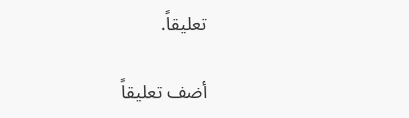تعليقاً.

أضف تعليقاً